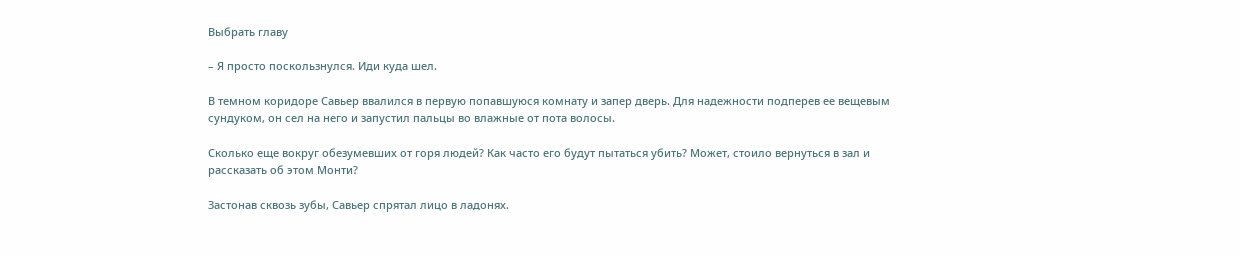Выбрать главу

– Я просто поскользнулся. Иди куда шел.

В темном коридоре Савьер ввалился в первую попавшуюся комнату и запер дверь. Для надежности подперев ее вещевым сундуком, он сел на него и запустил пальцы во влажные от пота волосы.

Сколько еще вокруг обезумевших от горя людей? Как часто его будут пытаться убить? Может, стоило вернуться в зал и рассказать об этом Монти?

Застонав сквозь зубы, Савьер спрятал лицо в ладонях.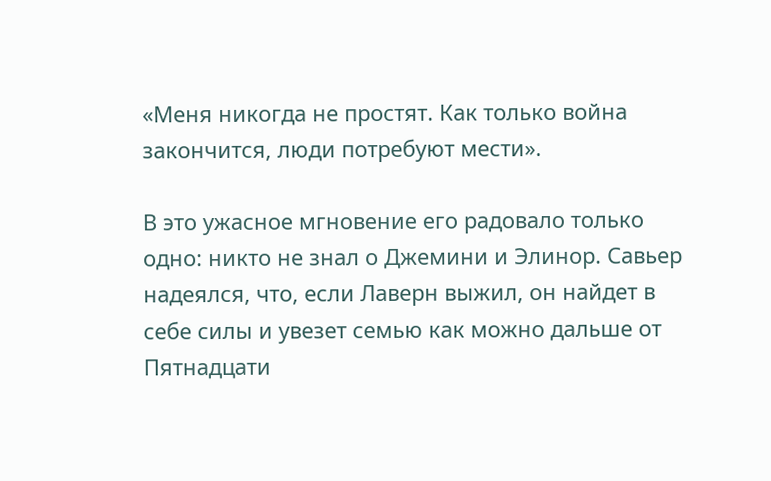«Меня никогда не простят. Как только война закончится, люди потребуют мести».

В это ужасное мгновение его радовало только одно: никто не знал о Джемини и Элинор. Савьер надеялся, что, если Лаверн выжил, он найдет в себе силы и увезет семью как можно дальше от Пятнадцати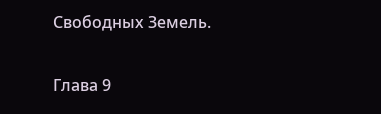Свободных Земель.

Глава 9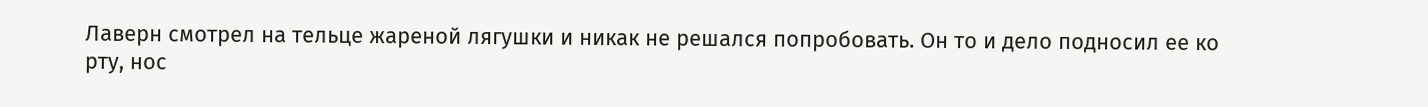Лаверн смотрел на тельце жареной лягушки и никак не решался попробовать. Он то и дело подносил ее ко рту, нос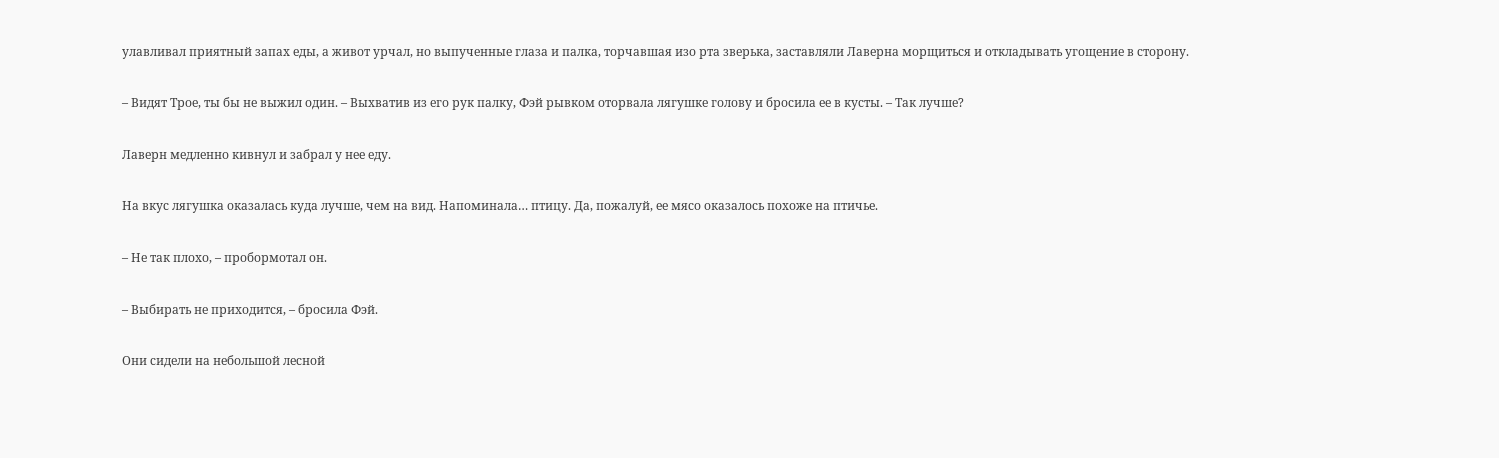улавливал приятный запах еды, а живот урчал, но выпученные глаза и палка, торчавшая изо рта зверька, заставляли Лаверна морщиться и откладывать угощение в сторону.

– Видят Трое, ты бы не выжил один. – Выхватив из его рук палку, Фэй рывком оторвала лягушке голову и бросила ее в кусты. – Так лучше?

Лаверн медленно кивнул и забрал у нее еду.

На вкус лягушка оказалась куда лучше, чем на вид. Напоминала… птицу. Да, пожалуй, ее мясо оказалось похоже на птичье.

– Не так плохо, – пробормотал он.

– Выбирать не приходится, – бросила Фэй.

Они сидели на небольшой лесной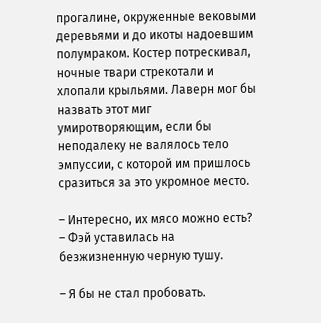прогалине, окруженные вековыми деревьями и до икоты надоевшим полумраком. Костер потрескивал, ночные твари стрекотали и хлопали крыльями. Лаверн мог бы назвать этот миг умиротворяющим, если бы неподалеку не валялось тело эмпуссии, с которой им пришлось сразиться за это укромное место.

– Интересно, их мясо можно есть? – Фэй уставилась на безжизненную черную тушу.

– Я бы не стал пробовать.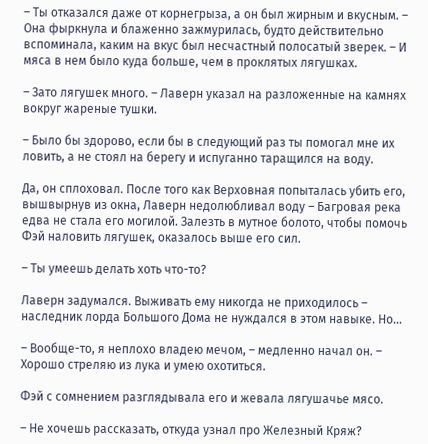– Ты отказался даже от корнегрыза, а он был жирным и вкусным. – Она фыркнула и блаженно зажмурилась, будто действительно вспоминала, каким на вкус был несчастный полосатый зверек. – И мяса в нем было куда больше, чем в проклятых лягушках.

– Зато лягушек много. – Лаверн указал на разложенные на камнях вокруг жареные тушки.

– Было бы здорово, если бы в следующий раз ты помогал мне их ловить, а не стоял на берегу и испуганно таращился на воду.

Да, он сплоховал. После того как Верховная попыталась убить его, вышвырнув из окна, Лаверн недолюбливал воду – Багровая река едва не стала его могилой. Залезть в мутное болото, чтобы помочь Фэй наловить лягушек, оказалось выше его сил.

– Ты умеешь делать хоть что-то?

Лаверн задумался. Выживать ему никогда не приходилось – наследник лорда Большого Дома не нуждался в этом навыке. Но…

– Вообще-то, я неплохо владею мечом, – медленно начал он. – Хорошо стреляю из лука и умею охотиться.

Фэй с сомнением разглядывала его и жевала лягушачье мясо.

– Не хочешь рассказать, откуда узнал про Железный Кряж?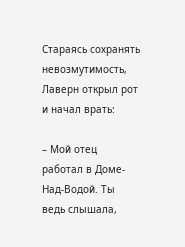Стараясь сохранять невозмутимость, Лаверн открыл рот и начал врать:

– Мой отец работал в Доме-Над-Водой. Ты ведь слышала,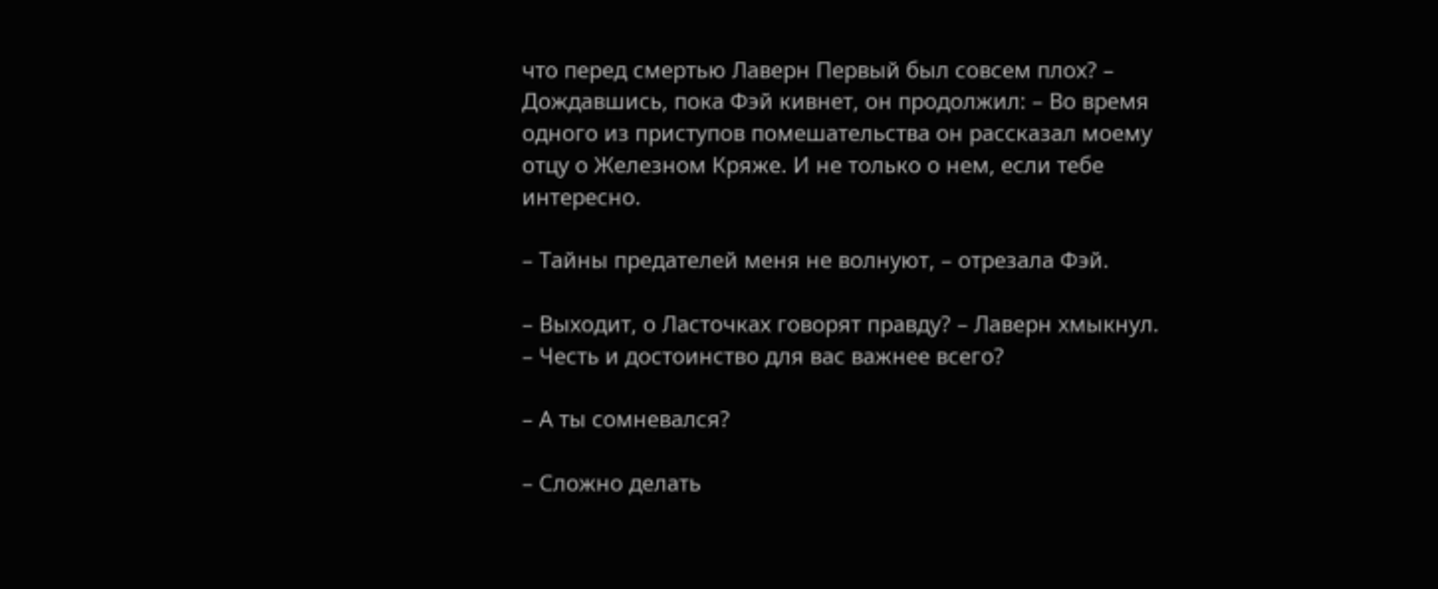что перед смертью Лаверн Первый был совсем плох? – Дождавшись, пока Фэй кивнет, он продолжил: – Во время одного из приступов помешательства он рассказал моему отцу о Железном Кряже. И не только о нем, если тебе интересно.

– Тайны предателей меня не волнуют, – отрезала Фэй.

– Выходит, о Ласточках говорят правду? – Лаверн хмыкнул. – Честь и достоинство для вас важнее всего?

– А ты сомневался?

– Сложно делать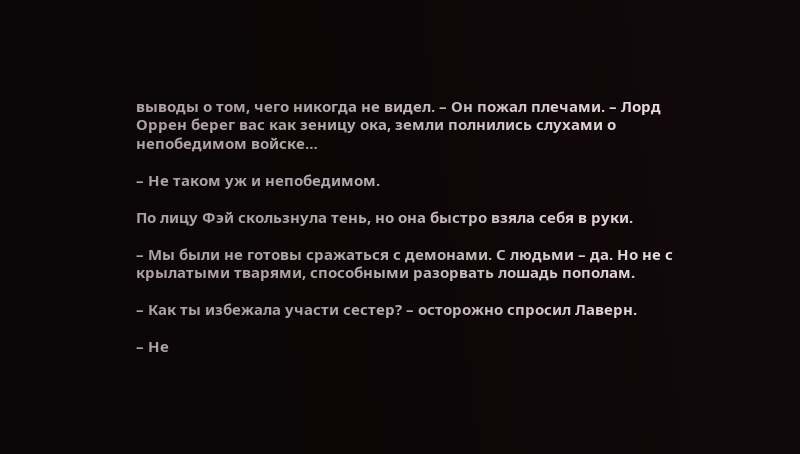выводы о том, чего никогда не видел. – Он пожал плечами. – Лорд Оррен берег вас как зеницу ока, земли полнились слухами о непобедимом войске…

– Не таком уж и непобедимом.

По лицу Фэй скользнула тень, но она быстро взяла себя в руки.

– Мы были не готовы сражаться с демонами. С людьми – да. Но не с крылатыми тварями, способными разорвать лошадь пополам.

– Как ты избежала участи сестер? – осторожно спросил Лаверн.

– Не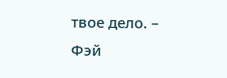твое дело. – Фэй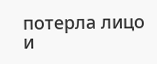потерла лицо и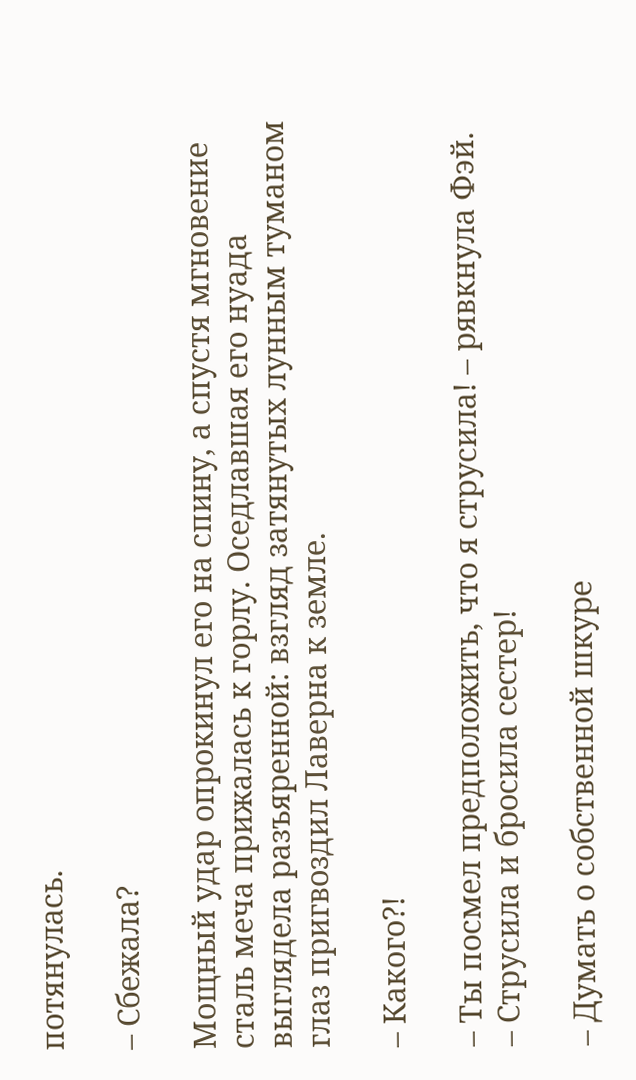потянулась.

– Сбежала?

Мощный удар опрокинул его на спину, а спустя мгновение сталь меча прижалась к горлу. Оседлавшая его нуада выглядела разъяренной: взгляд затянутых лунным туманом глаз пригвоздил Лаверна к земле.

– Какого?!

– Ты посмел предположить, что я струсила! – рявкнула Фэй. – Струсила и бросила сестер!

– Думать о собственной шкуре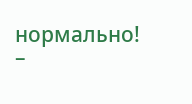нормально! –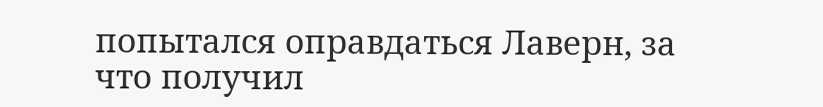попытался оправдаться Лаверн, за что получил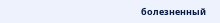болезненный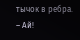тычок в ребра. – Ай!